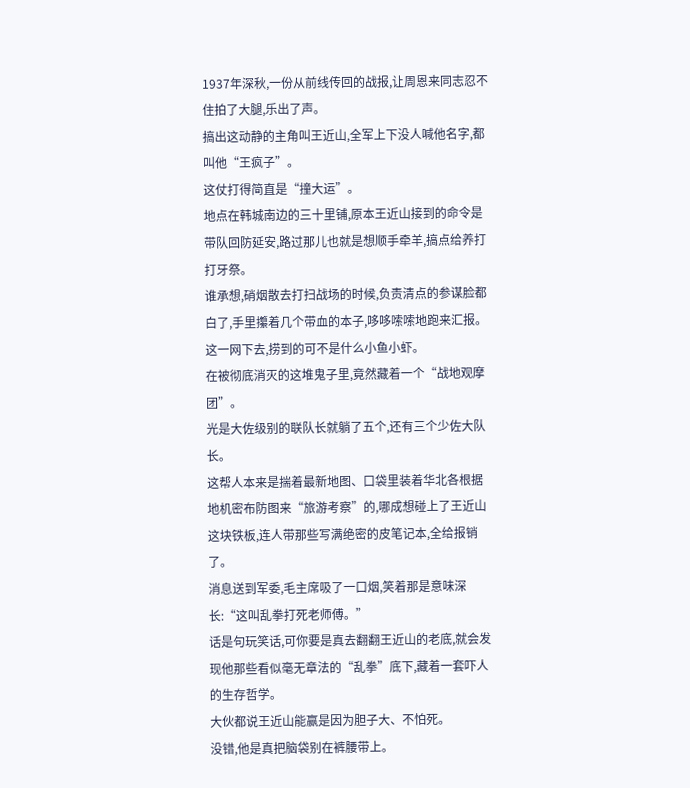1937年深秋,一份从前线传回的战报,让周恩来同志忍不住拍了大腿,乐出了声。
搞出这动静的主角叫王近山,全军上下没人喊他名字,都叫他“王疯子”。
这仗打得简直是“撞大运”。
地点在韩城南边的三十里铺,原本王近山接到的命令是带队回防延安,路过那儿也就是想顺手牵羊,搞点给养打打牙祭。
谁承想,硝烟散去打扫战场的时候,负责清点的参谋脸都白了,手里攥着几个带血的本子,哆哆嗦嗦地跑来汇报。
这一网下去,捞到的可不是什么小鱼小虾。
在被彻底消灭的这堆鬼子里,竟然藏着一个“战地观摩团”。
光是大佐级别的联队长就躺了五个,还有三个少佐大队长。
这帮人本来是揣着最新地图、口袋里装着华北各根据地机密布防图来“旅游考察”的,哪成想碰上了王近山这块铁板,连人带那些写满绝密的皮笔记本,全给报销了。
消息送到军委,毛主席吸了一口烟,笑着那是意味深长:“这叫乱拳打死老师傅。”
话是句玩笑话,可你要是真去翻翻王近山的老底,就会发现他那些看似毫无章法的“乱拳”底下,藏着一套吓人的生存哲学。
大伙都说王近山能赢是因为胆子大、不怕死。
没错,他是真把脑袋别在裤腰带上。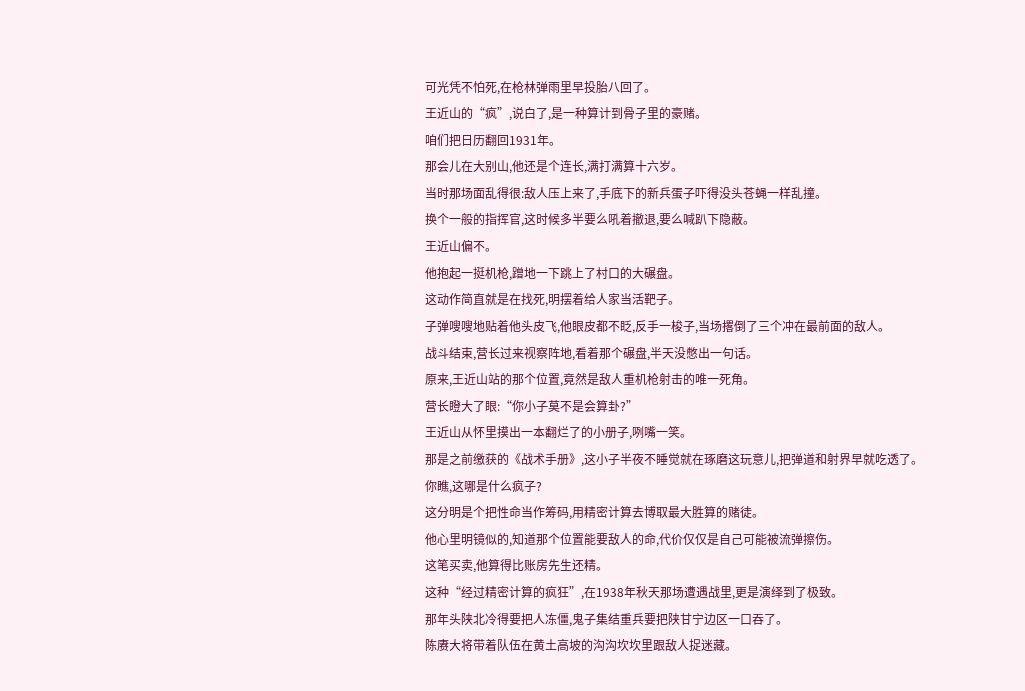可光凭不怕死,在枪林弹雨里早投胎八回了。
王近山的“疯”,说白了,是一种算计到骨子里的豪赌。
咱们把日历翻回1931年。
那会儿在大别山,他还是个连长,满打满算十六岁。
当时那场面乱得很:敌人压上来了,手底下的新兵蛋子吓得没头苍蝇一样乱撞。
换个一般的指挥官,这时候多半要么吼着撤退,要么喊趴下隐蔽。
王近山偏不。
他抱起一挺机枪,蹭地一下跳上了村口的大碾盘。
这动作简直就是在找死,明摆着给人家当活靶子。
子弹嗖嗖地贴着他头皮飞,他眼皮都不眨,反手一梭子,当场撂倒了三个冲在最前面的敌人。
战斗结束,营长过来视察阵地,看着那个碾盘,半天没憋出一句话。
原来,王近山站的那个位置,竟然是敌人重机枪射击的唯一死角。
营长瞪大了眼:“你小子莫不是会算卦?”
王近山从怀里摸出一本翻烂了的小册子,咧嘴一笑。
那是之前缴获的《战术手册》,这小子半夜不睡觉就在琢磨这玩意儿,把弹道和射界早就吃透了。
你瞧,这哪是什么疯子?
这分明是个把性命当作筹码,用精密计算去博取最大胜算的赌徒。
他心里明镜似的,知道那个位置能要敌人的命,代价仅仅是自己可能被流弹擦伤。
这笔买卖,他算得比账房先生还精。
这种“经过精密计算的疯狂”,在1938年秋天那场遭遇战里,更是演绎到了极致。
那年头陕北冷得要把人冻僵,鬼子集结重兵要把陕甘宁边区一口吞了。
陈赓大将带着队伍在黄土高坡的沟沟坎坎里跟敌人捉迷藏。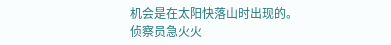机会是在太阳快落山时出现的。
侦察员急火火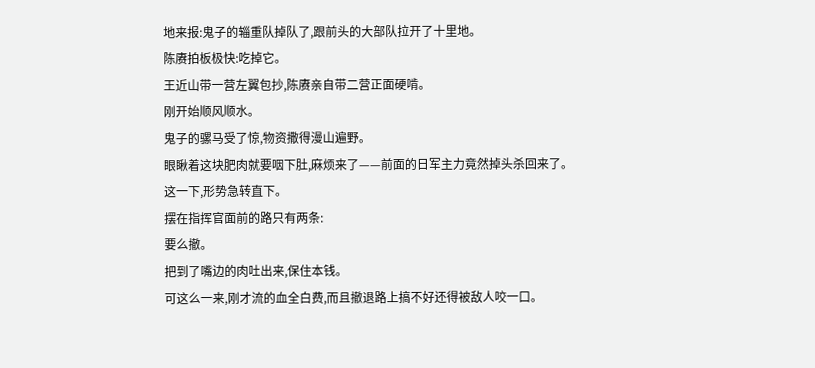地来报:鬼子的辎重队掉队了,跟前头的大部队拉开了十里地。
陈赓拍板极快:吃掉它。
王近山带一营左翼包抄,陈赓亲自带二营正面硬啃。
刚开始顺风顺水。
鬼子的骡马受了惊,物资撒得漫山遍野。
眼瞅着这块肥肉就要咽下肚,麻烦来了——前面的日军主力竟然掉头杀回来了。
这一下,形势急转直下。
摆在指挥官面前的路只有两条:
要么撤。
把到了嘴边的肉吐出来,保住本钱。
可这么一来,刚才流的血全白费,而且撤退路上搞不好还得被敌人咬一口。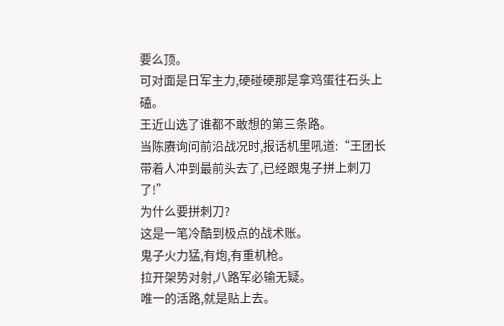要么顶。
可对面是日军主力,硬碰硬那是拿鸡蛋往石头上磕。
王近山选了谁都不敢想的第三条路。
当陈赓询问前沿战况时,报话机里吼道:“王团长带着人冲到最前头去了,已经跟鬼子拼上刺刀了!”
为什么要拼刺刀?
这是一笔冷酷到极点的战术账。
鬼子火力猛,有炮,有重机枪。
拉开架势对射,八路军必输无疑。
唯一的活路,就是贴上去。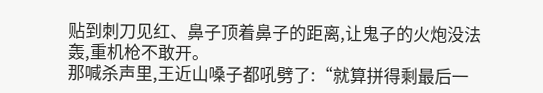贴到刺刀见红、鼻子顶着鼻子的距离,让鬼子的火炮没法轰,重机枪不敢开。
那喊杀声里,王近山嗓子都吼劈了:“就算拼得剩最后一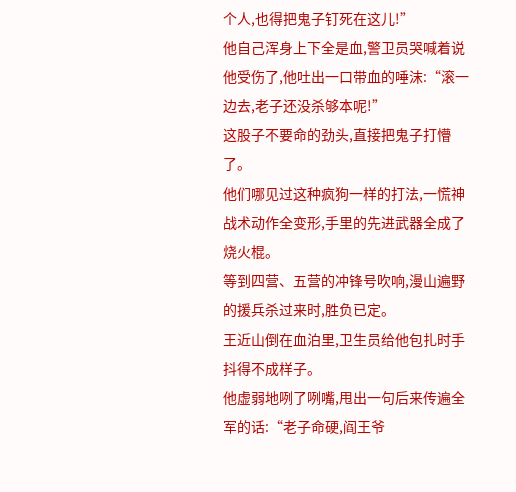个人,也得把鬼子钉死在这儿!”
他自己浑身上下全是血,警卫员哭喊着说他受伤了,他吐出一口带血的唾沫:“滚一边去,老子还没杀够本呢!”
这股子不要命的劲头,直接把鬼子打懵了。
他们哪见过这种疯狗一样的打法,一慌神战术动作全变形,手里的先进武器全成了烧火棍。
等到四营、五营的冲锋号吹响,漫山遍野的援兵杀过来时,胜负已定。
王近山倒在血泊里,卫生员给他包扎时手抖得不成样子。
他虚弱地咧了咧嘴,甩出一句后来传遍全军的话:“老子命硬,阎王爷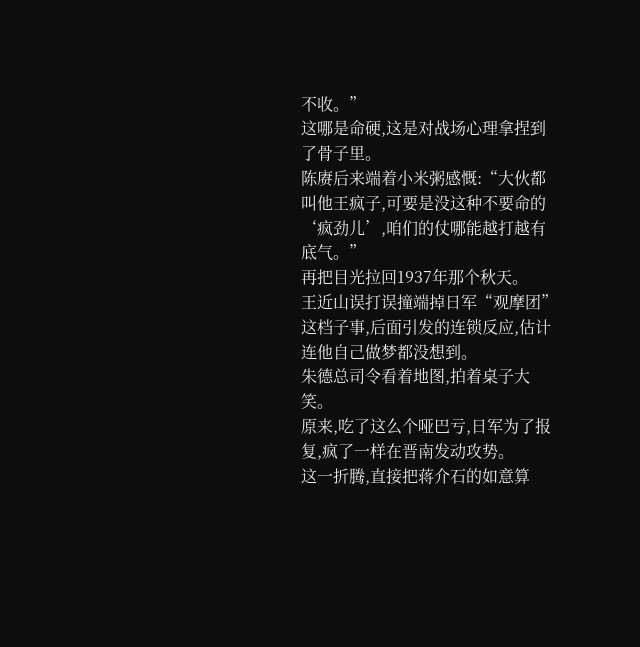不收。”
这哪是命硬,这是对战场心理拿捏到了骨子里。
陈赓后来端着小米粥感慨:“大伙都叫他王疯子,可要是没这种不要命的‘疯劲儿’,咱们的仗哪能越打越有底气。”
再把目光拉回1937年那个秋天。
王近山误打误撞端掉日军“观摩团”这档子事,后面引发的连锁反应,估计连他自己做梦都没想到。
朱德总司令看着地图,拍着桌子大笑。
原来,吃了这么个哑巴亏,日军为了报复,疯了一样在晋南发动攻势。
这一折腾,直接把蒋介石的如意算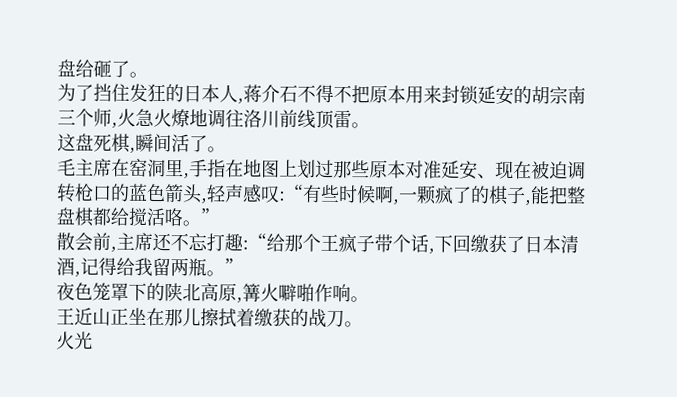盘给砸了。
为了挡住发狂的日本人,蒋介石不得不把原本用来封锁延安的胡宗南三个师,火急火燎地调往洛川前线顶雷。
这盘死棋,瞬间活了。
毛主席在窑洞里,手指在地图上划过那些原本对准延安、现在被迫调转枪口的蓝色箭头,轻声感叹:“有些时候啊,一颗疯了的棋子,能把整盘棋都给搅活咯。”
散会前,主席还不忘打趣:“给那个王疯子带个话,下回缴获了日本清酒,记得给我留两瓶。”
夜色笼罩下的陕北高原,篝火噼啪作响。
王近山正坐在那儿擦拭着缴获的战刀。
火光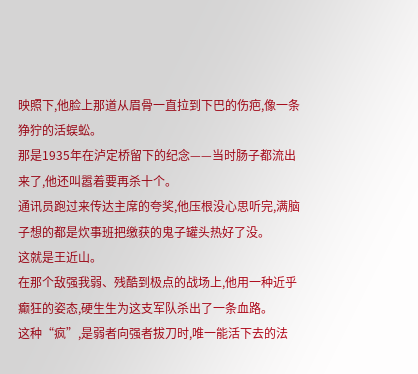映照下,他脸上那道从眉骨一直拉到下巴的伤疤,像一条狰狞的活蜈蚣。
那是1935年在泸定桥留下的纪念——当时肠子都流出来了,他还叫嚣着要再杀十个。
通讯员跑过来传达主席的夸奖,他压根没心思听完,满脑子想的都是炊事班把缴获的鬼子罐头热好了没。
这就是王近山。
在那个敌强我弱、残酷到极点的战场上,他用一种近乎癫狂的姿态,硬生生为这支军队杀出了一条血路。
这种“疯”,是弱者向强者拔刀时,唯一能活下去的法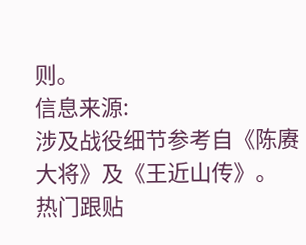则。
信息来源:
涉及战役细节参考自《陈赓大将》及《王近山传》。
热门跟贴